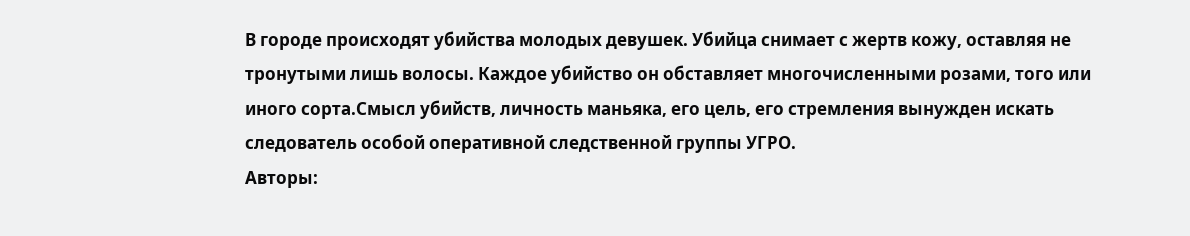В городе происходят убийства молодых девушек. Убийца снимает с жертв кожу, оставляя не тронутыми лишь волосы. Каждое убийство он обставляет многочисленными розами, того или иного сорта.Смысл убийств, личность маньяка, его цель, его стремления вынужден искать следователь особой оперативной следственной группы УГРО.
Авторы: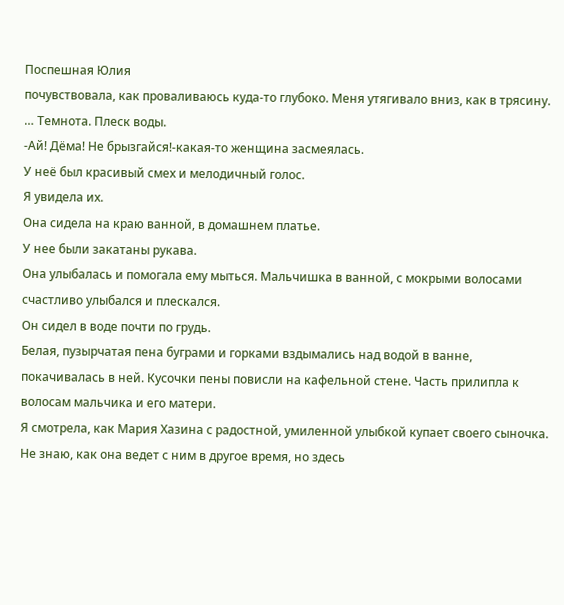Поспешная Юлия
почувствовала, как проваливаюсь куда-то глубоко. Меня утягивало вниз, как в трясину.
… Темнота. Плеск воды.
-Ай! Дёма! Не брызгайся!-какая-то женщина засмеялась.
У неё был красивый смех и мелодичный голос.
Я увидела их.
Она сидела на краю ванной, в домашнем платье.
У нее были закатаны рукава.
Она улыбалась и помогала ему мыться. Мальчишка в ванной, с мокрыми волосами счастливо улыбался и плескался.
Он сидел в воде почти по грудь.
Белая, пузырчатая пена буграми и горками вздымались над водой в ванне, покачивалась в ней. Кусочки пены повисли на кафельной стене. Часть прилипла к волосам мальчика и его матери.
Я смотрела, как Мария Хазина с радостной, умиленной улыбкой купает своего сыночка.
Не знаю, как она ведет с ним в другое время, но здесь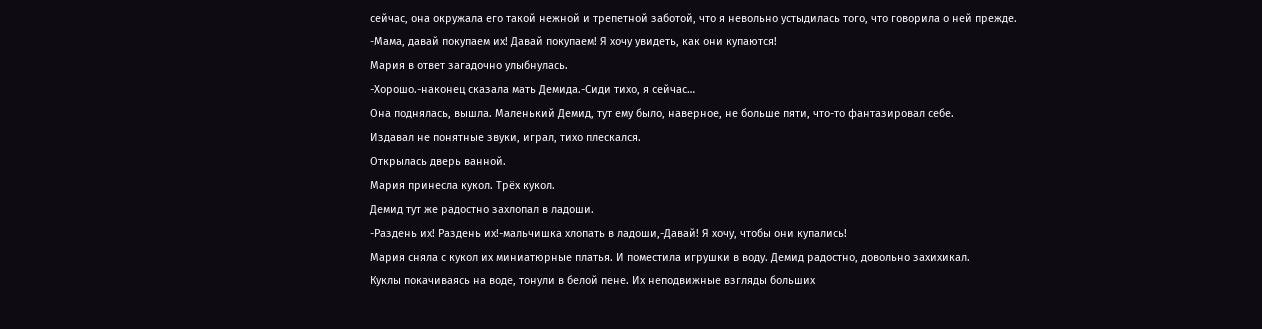сейчас, она окружала его такой нежной и трепетной заботой, что я невольно устыдилась того, что говорила о ней прежде.
-Мама, давай покупаем их! Давай покупаем! Я хочу увидеть, как они купаются!
Мария в ответ загадочно улыбнулась.
-Хорошо.-наконец сказала мать Демида.-Сиди тихо, я сейчас…
Она поднялась, вышла. Маленький Демид, тут ему было, наверное, не больше пяти, что-то фантазировал себе.
Издавал не понятные звуки, играл, тихо плескался.
Открылась дверь ванной.
Мария принесла кукол. Трёх кукол.
Демид тут же радостно захлопал в ладоши.
-Раздень их! Раздень их!-мальчишка хлопать в ладоши,-Давай! Я хочу, чтобы они купались!
Мария сняла с кукол их миниатюрные платья. И поместила игрушки в воду. Демид радостно, довольно захихикал.
Куклы покачиваясь на воде, тонули в белой пене. Их неподвижные взгляды больших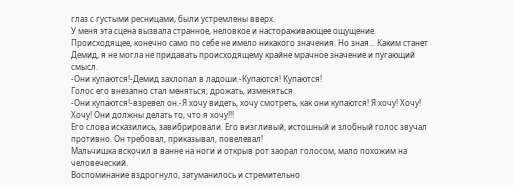глаз с густыми ресницами, были устремлены вверх.
У меня эта сцена вызвала странное, неловкое и настораживающее ощущение. Происходящее, конечно само по себе не имело никакого значения. Но зная… Каким станет Демид, я не могла не придавать происходящему крайне мрачное значение и пугающий смысл.
-Они купаются!-Демид захлопал в ладоши.-Купаются! Купаются!
Голос его внезапно стал меняться, дрожать, изменяться.
-Они купаются!-взревел он.-Я хочу видеть, хочу смотреть, как они купаются! Я хочу! Хочу! Хочу! Они должны делать то, что я хочу!!!
Его слова исказились, завибрировали. Его визгливый, истошный и злобный голос звучал противно. Он требовал, приказывал, повелевал!
Мальчишка вскочил в ванне на ноги и открыв рот заорал голосом, мало похожим на человеческий.
Воспоминание вздрогнуло, затуманилось и стремительно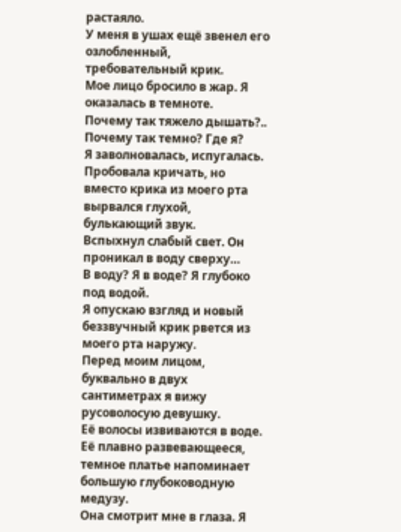растаяло.
У меня в ушах ещё звенел его озлобленный, требовательный крик.
Мое лицо бросило в жар. Я оказалась в темноте.
Почему так тяжело дышать?.. Почему так темно? Где я?
Я заволновалась, испугалась. Пробовала кричать, но вместо крика из моего рта вырвался глухой, булькающий звук.
Вспыхнул слабый свет. Он проникал в воду сверху…
В воду? Я в воде? Я глубоко под водой.
Я опускаю взгляд и новый беззвучный крик рвется из моего рта наружу.
Перед моим лицом, буквально в двух сантиметрах я вижу русоволосую девушку.
Её волосы извиваются в воде. Её плавно развевающееся, темное платье напоминает большую глубоководную медузу.
Она смотрит мне в глаза. Я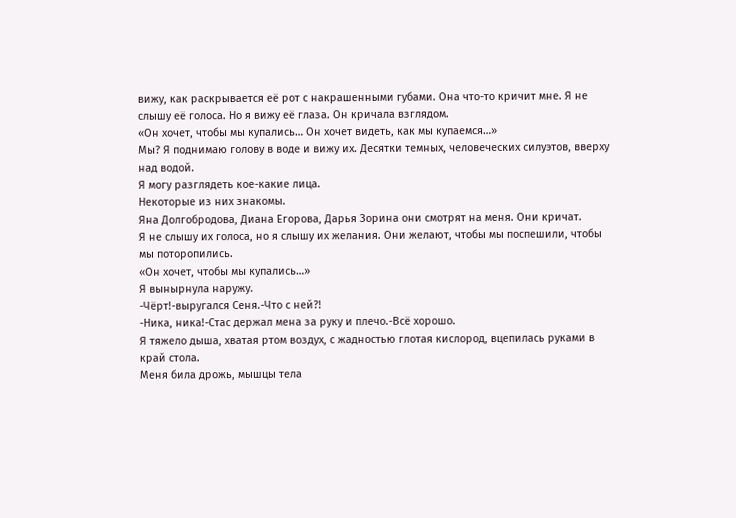вижу, как раскрывается её рот с накрашенными губами. Она что-то кричит мне. Я не слышу её голоса. Но я вижу её глаза. Он кричала взглядом.
«Он хочет, чтобы мы купались… Он хочет видеть, как мы купаемся…»
Мы? Я поднимаю голову в воде и вижу их. Десятки темных, человеческих силуэтов, вверху над водой.
Я могу разглядеть кое-какие лица.
Некоторые из них знакомы.
Яна Долгобродова, Диана Егорова, Дарья Зорина они смотрят на меня. Они кричат.
Я не слышу их голоса, но я слышу их желания. Они желают, чтобы мы поспешили, чтобы мы поторопились.
«Он хочет, чтобы мы купались…»
Я вынырнула наружу.
-Чёрт!-выругался Сеня.-Что с ней?!
-Ника, ника!-Стас держал мена за руку и плечо.-Всё хорошо.
Я тяжело дыша, хватая ртом воздух, с жадностью глотая кислород, вцепилась руками в край стола.
Меня била дрожь, мышцы тела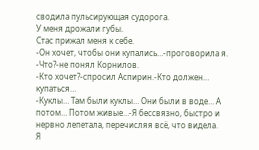сводила пульсирующая судорога.
У меня дрожали губы.
Стас прижал меня к себе.
-Он хочет, чтобы они купались…-проговорила я.
-Что?-не понял Корнилов.
-Кто хочет?-спросил Аспирин.-Кто должен… купаться…
-Куклы… Там были куклы… Они были в воде… А потом… Потом живые…-Я бессвязно, быстро и нервно лепетала, перечисляя всё, что видела.
Я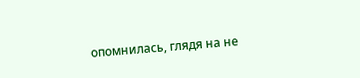опомнилась, глядя на не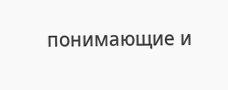понимающие и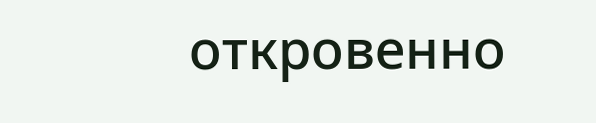откровенно